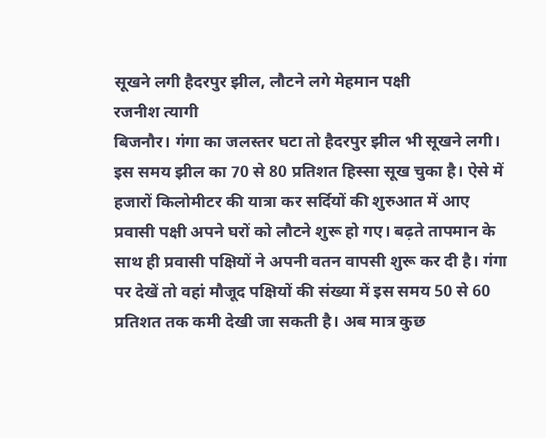सूखने लगी हैदरपुर झील, लौटने लगे मेहमान पक्षी
रजनीश त्यागी
बिजनौर। गंगा का जलस्तर घटा तो हैदरपुर झील भी सूखने लगी। इस समय झील का 70 से 80 प्रतिशत हिस्सा सूख चुका है। ऐसे में हजारों किलोमीटर की यात्रा कर सर्दियों की शुरुआत में आए प्रवासी पक्षी अपने घरों को लौटने शुरू हो गए। बढ़ते तापमान के साथ ही प्रवासी पक्षियों ने अपनी वतन वापसी शुरू कर दी है। गंगा पर देखें तो वहां मौजूद पक्षियों की संख्या में इस समय 50 से 60 प्रतिशत तक कमी देखी जा सकती है। अब मात्र कुछ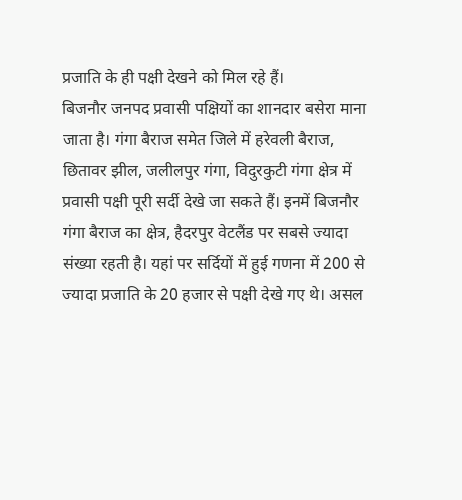प्रजाति के ही पक्षी देखने को मिल रहे हैं।
बिजनौर जनपद प्रवासी पक्षियों का शानदार बसेरा माना जाता है। गंगा बैराज समेत जिले में हरेवली बैराज, छितावर झील, जलीलपुर गंगा, विदुरकुटी गंगा क्षेत्र में प्रवासी पक्षी पूरी सर्दी देखे जा सकते हैं। इनमें बिजनौर गंगा बैराज का क्षेत्र, हैदरपुर वेटलैंड पर सबसे ज्यादा संख्या रहती है। यहां पर सर्दियों में हुई गणना में 200 से ज्यादा प्रजाति के 20 हजार से पक्षी देखे गए थे। असल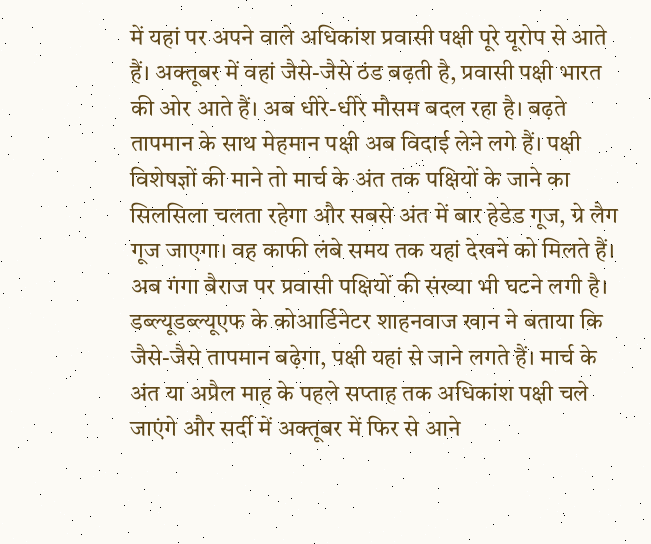में यहां पर अपने वाले अधिकांश प्रवासी पक्षी पूरे यूरोप से आते हैं। अक्तूबर में वहां जैसे-जैसे ठंड बढ़ती है, प्रवासी पक्षी भारत की ओर आते हैं। अब धीरे-धीरे मौसम बदल रहा है। बढ़ते तापमान के साथ मेहमान पक्षी अब विदाई लेने लगे हैं। पक्षी विशेषज्ञों की माने तो मार्च के अंत तक पक्षियों के जाने का सिलसिला चलता रहेगा और सबसे अंत में बार हेडेड गूज, ग्रे लैग गूज जाएगा। वह काफी लंबे समय तक यहां देखने को मिलते हैं। अब गंगा बैराज पर प्रवासी पक्षियों की संख्या भी घटने लगी है। डब्ल्यूडब्ल्यूएफ के कोआर्डिनेटर शाहनवाज खान ने बताया कि जैसे-जैसे तापमान बढ़ेगा, पक्षी यहां से जाने लगते हैं। मार्च के अंत या अप्रैल माह के पहले सप्ताह तक अधिकांश पक्षी चले जाएंगे और सर्दी में अक्तूबर में फिर से आने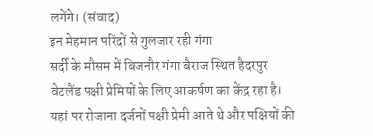लगेंगे। (संवाद)
इन मेहमान परिंदों से गुलजार रही गंगा
सर्दी के मौसम में बिजनौर गंगा बैराज स्थित हैदरपुर वेटलैंड पक्षी प्रेमियों के लिए आकर्षण का केंद्र रहा है। यहां पर रोजाना दर्जनों पक्षी प्रेमी आते थे और पक्षियों की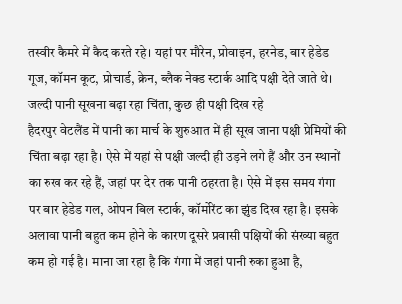तस्वीर कैमरे में कैद करते रहे। यहां पर मौरेन, प्रोवाइन, हरनेड, बार हेडेड गूज, कॉमन कूट, प्रोचार्ड, क्रेन, ब्लैक नेक्ड स्टार्क आदि पक्षी देते जाते थे।
जल्दी पानी सूखना बढ़ा रहा चिंता, कुछ ही पक्षी दिख रहे
हैदरपुर वेटलैंड में पानी का मार्च के शुरुआत में ही सूख जाना पक्षी प्रेमियों की चिंता बढ़ा रहा है। ऐसे में यहां से पक्षी जल्दी ही उड़ने लगे हैं और उन स्थानों का रुख कर रहे हैं, जहां पर देर तक पानी ठहरता है। ऐसे में इस समय गंगा पर बार हेडेड गल, ओपन बिल स्टार्क, कॉर्मोरेंट का झुंड दिख रहा है। इसके अलावा पानी बहुत कम होने के कारण दूसरे प्रवासी पक्षियों की संख्या बहुत कम हो गई है। माना जा रहा है कि गंगा में जहां पानी रुका हुआ है,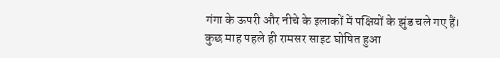गंगा के ऊपरी और नीचे के इलाकों में पक्षियों के झुंड चले गए हैं।
कुछ माह पहले ही रामसर साइट घोषित हुआ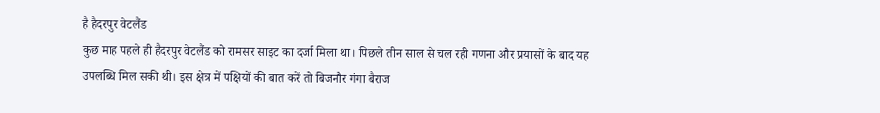है हैदरपुर वेटलैंड
कुछ माह पहले ही हैदरपुर वेटलैंड को रामसर साइट का दर्जा मिला था। पिछले तीन साल से चल रही गणना और प्रयासों के बाद यह उपलब्धि मिल सकी थी। इस क्षेत्र में पक्षियों की बात करें तो बिजनौर गंगा बैराज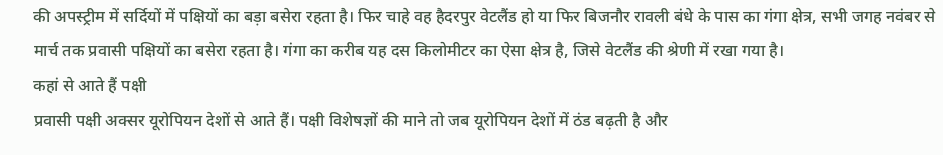की अपस्ट्रीम में सर्दियों में पक्षियों का बड़ा बसेरा रहता है। फिर चाहे वह हैदरपुर वेटलैंड हो या फिर बिजनौर रावली बंधे के पास का गंगा क्षेत्र, सभी जगह नवंबर से मार्च तक प्रवासी पक्षियों का बसेरा रहता है। गंगा का करीब यह दस किलोमीटर का ऐसा क्षेत्र है, जिसे वेटलैंड की श्रेणी में रखा गया है।
कहां से आते हैं पक्षी
प्रवासी पक्षी अक्सर यूरोपियन देशों से आते हैं। पक्षी विशेषज्ञों की माने तो जब यूरोपियन देशों में ठंड बढ़ती है और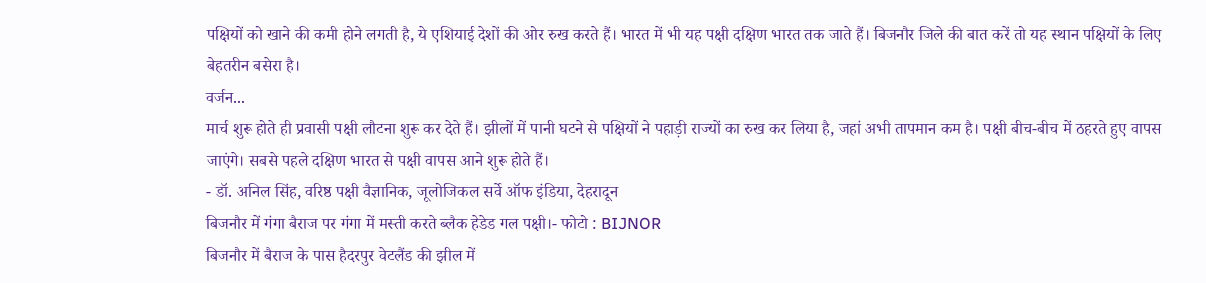पक्षियों को खाने की कमी होने लगती है, ये एशियाई देशों की ओर रुख करते हैं। भारत में भी यह पक्षी दक्षिण भारत तक जाते हैं। बिजनौर जिले की बात करें तो यह स्थान पक्षियों के लिए बेहतरीन बसेरा है।
वर्जन...
मार्च शुरू होते ही प्रवासी पक्षी लौटना शुरू कर देते हैं। झीलों में पानी घटने से पक्षियों ने पहाड़ी राज्यों का रुख कर लिया है, जहां अभी तापमान कम है। पक्षी बीच-बीच में ठहरते हुए वापस जाएंगे। सबसे पहले दक्षिण भारत से पक्षी वापस आने शुरू होते हैं।
- डॉ. अनिल सिंह, वरिष्ठ पक्षी वैज्ञानिक, जूलोजिकल सर्वे ऑफ इंडिया, देहरादून
बिजनौर में गंगा बैराज पर गंगा में मस्ती करते ब्लैक हेडेड गल पक्षी।- फोटो : BIJNOR
बिजनौर में बैराज के पास हैदरपुर वेटलैंड की झील में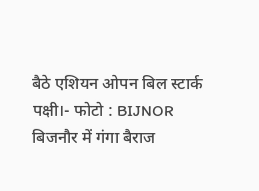बैठे एशियन ओपन बिल स्टार्क पक्षी।- फोटो : BIJNOR
बिजनौर में गंगा बैराज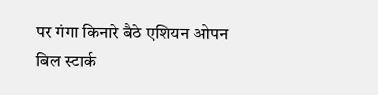पर गंगा किनारे बैठे एशियन ओपन बिल स्टार्क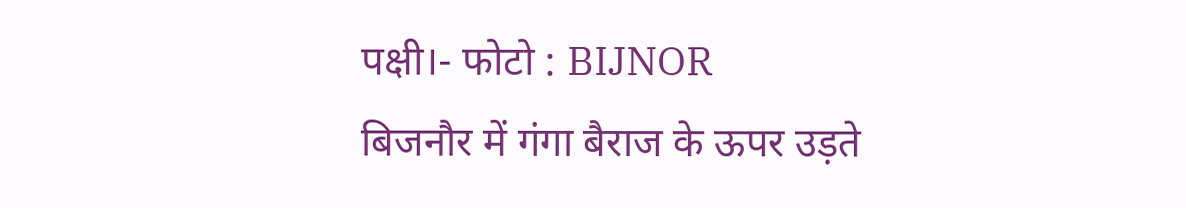पक्षी।- फोटो : BIJNOR
बिजनौर में गंगा बैराज के ऊपर उड़ते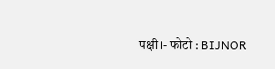पक्षी।- फोटो : BIJNOR